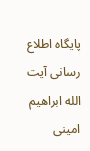پایگاه اطلاع رسانی آیت الله ابراهیم امینی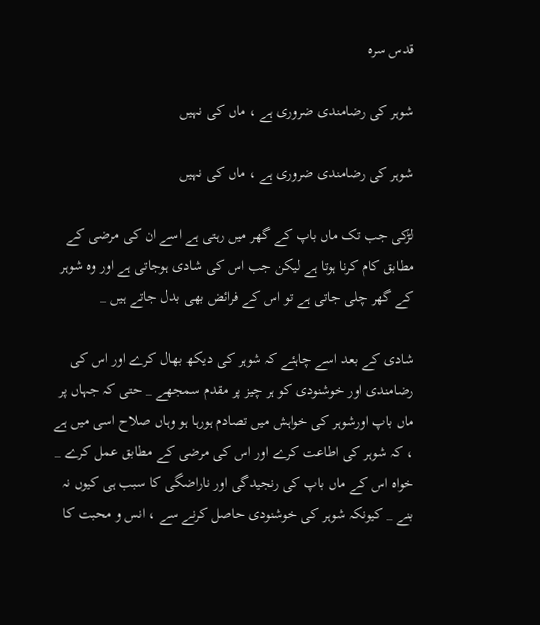قدس سره

شوہر كى رضامندى ضرورى ہے ، ماں كى نہيں

شوہر کى رضامندى ضرورى ہے ، ماں کى نہیں

لڑکى جب تک ماں باپ کے گھر میں رہتى ہے اسے ان کى مرضى کے مطابق کام کرنا ہوتا ہے لیکن جب اس کى شادى ہوجاتى ہے اور وہ شوہر کے گھر چلى جاتى ہے تو اس کے فرائض بھى بدل جاتے ہیں _

شادى کے بعد اسے چاہئے کہ شوہر کى دیکھ بھال کرے اور اس کى رضامندى اور خوشنودى کو ہر چیز پر مقدم سمجھے _ حتى کہ جہاں پر ماں باپ اورشوہر کى خواہش میں تصادم ہورہا ہو وہاں صلاح اسى میں ہے ، کہ شوہر کى اطاعت کرے اور اس کى مرضى کے مطابق عمل کرے _ خواہ اس کے ماں باپ کى رنجیدگى اور ناراضگى کا سبب ہى کیوں نہ بنے _ کیونکہ شوہر کى خوشنودى حاصل کرنے سے ، انس و محبت کا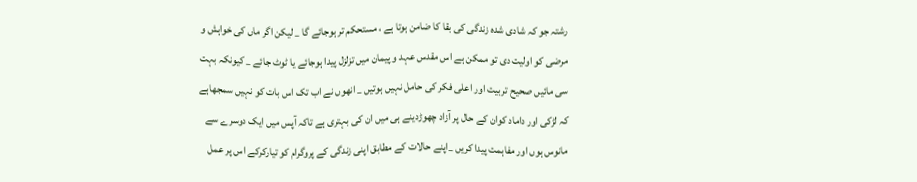رشتہ جو کہ شادى شدہ زندگى کى بقا کا ضامن ہوتا ہے ، مستحکم تر ہوجائے گا _ لیکن اگر ماں کى خواہش و مرضى کو اولیت دى تو ممکن ہے اس مقدس عہد و پیمان میں تزلزل پیدا ہوجائے یا ٹوٹ جائے _ کیونکہ بہت سى مائیں صحیح تربیت اور اعلى فکر کى حامل نہیں ہوتیں _ انھوں نے اب تک اس بات کو نہیں سمجھاہے کہ لڑکى اور داماد کوان کے حال پر آزاد چھوڑدینے ہى میں ان کى بہترى ہے تاکہ آپس میں ایک دوسرے سے مانوس ہوں اور مفاہمت پیدا کریں _اپنے حالات کے مطابق اپنى زندگى کے پروگرام کو تیارکرکے اس پر عمل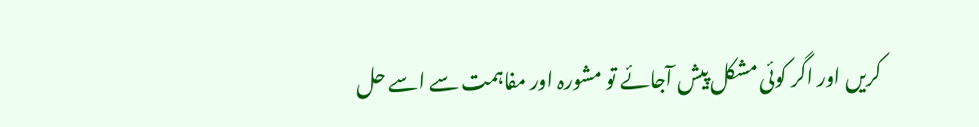کریں اور اگر کوئی مشکل پیش آجائے تو مشورہ اور مفاہمت سے اسے حل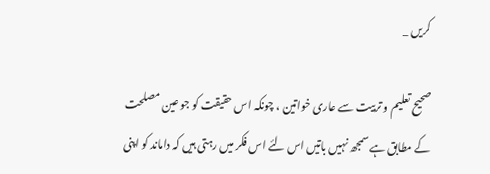کریں _

صحیح تعلیم و تربیت سے عارى خواتین ، چونکہ اس حقیقت کو جو عین مصلحت کے مطابق ہے سمجھ نہیں باتیں اس لئے اس فکر میں رہتى ہیں کہ داماند کو اپنى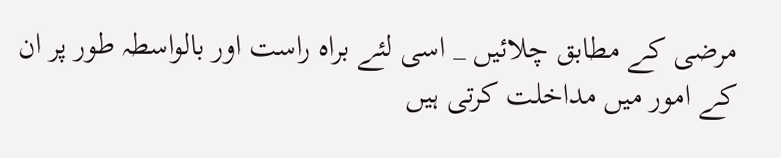مرضى کے مطابق چلائیں _ اسى لئے براہ راست اور بالواسطہ طور پر ان کے امور میں مداخلت کرتى ہیں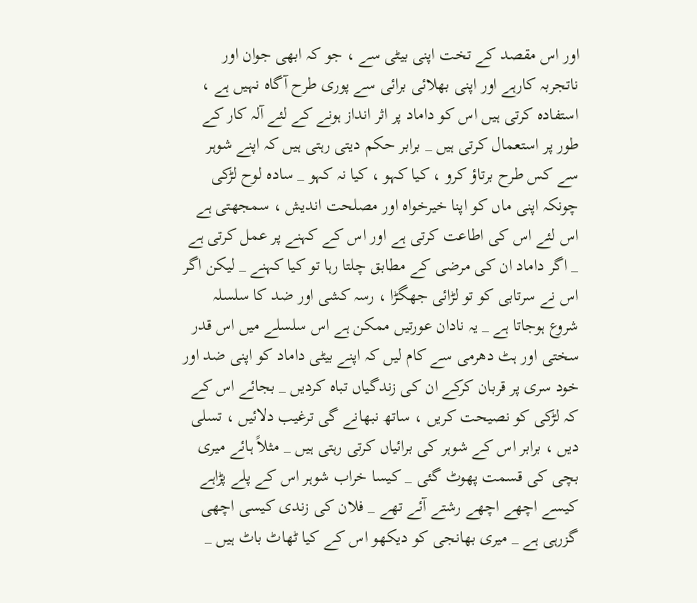اور اس مقصد کے تخت اپنى بیٹى سے ، جو کہ ابھى جوان اور ناتجربہ کارہے اور اپنى بھلائی برائی سے پورى طرح آگاہ نہیں ہے ، استفادہ کرتى ہیں اس کو داماد پر اثر انداز ہونے کے لئے آلہ کار کے طور پر استعمال کرتى ہیں _ برابر حکم دیتى رہتى ہیں کہ اپنے شوہر سے کس طرح برتاؤ کرو ، کیا کہو ، کیا نہ کہو _ سادہ لوح لڑکى چونکہ اپنى ماں کو اپنا خیرخواہ اور مصلحت اندیش ، سمجھتى ہے اس لئے اس کى اطاعت کرتى ہے اور اس کے کہنے پر عمل کرتى ہے _ اگر داماد ان کى مرضى کے مطابق چلتا رہا تو کیا کہنے _ لیکن اگر اس نے سرتابى کو تو لڑائی جھگڑا ، رسہ کشى اور ضد کا سلسلہ شروع ہوجاتا ہے _ یہ نادان عورتیں ممکن ہے اس سلسلے میں اس قدر سختى اور ہٹ دھرمى سے کام لیں کہ اپنے بیٹى داماد کو اپنى ضد اور خود سرى پر قربان کرکے ان کى زندگیاں تباہ کردیں _ بجائے اس کے کہ لڑکى کو نصیحت کریں ، ساتھ نبھانے گى ترغیب دلائیں ، تسلى دیں ، برابر اس کے شوہر کى برائیاں کرتى رہتى ہیں _ مثلاً ہائے میرى بچى کى قسمت پھوٹ گئی _ کیسا خراب شوہر اس کے پلے پڑاہے کیسے اچھے اچھے رشتے آئے تھے _ فلان کى زندى کیسى اچھى گزرہى ہے _ میرى بھانجى کو دیکھو اس کے کیا ٹھاٹ باٹ ہیں _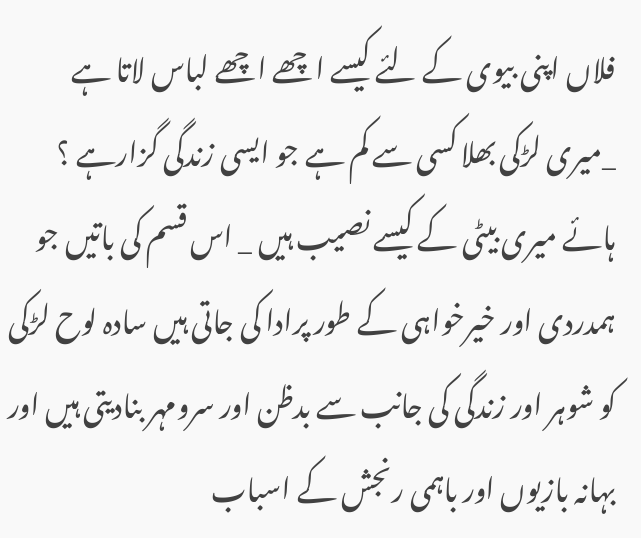فلاں اپنى بیوى کے لئے کیسے اچھے اچھے لباس لاتا ہے _میرى لڑکى بھلا کسى سے کم ہے جو ایسى زندگى گزارہے ؟ ہائے میرى بیٹى کے کیسے نصیب ہیں _ اس قسم کى باتیں جو ہمدردى اور خیرخواہى کے طور پرادا کى جاتى ہیں سادہ لوح لڑکى کو شوہر اور زندگى کى جانب سے بدظن اور سرومہر بنادیتى ہیں اور بہانہ بازیوں اور باہمى رنجش کے اسباب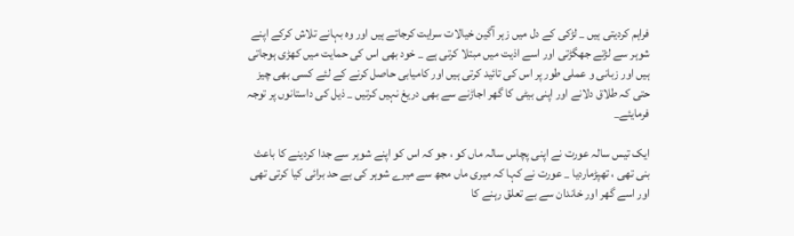فراہم کردیتى ہیں _ لڑکى کے دل میں زہر آگین خیالات سرایت کرجاتے ہیں اور وہ بہانے تلاش کرکے اپنے شوہر سے لڑتے جھگڑتى اور اسے اذیت میں مبتلا کرتى ہے _ خود بھى اس کى حمایت میں کھڑى ہوجاتى ہیں اور زبانى و عملى طور پر اس کى تائید کرتى ہیں اور کامیابى حاصل کرنے کے لئے کسى بھى چیز حتى کہ طلاق دلانے اور اپنى بیٹى کا گھر اجاڑنے سے بھى دریغ نہیں کرتیں _ ذیل کى داستانوں پر توجہ فرمایئے_

ایک تیس سالہ عورت نے اپنى پچاس سالہ ماں کو ، جو کہ اس کو اپنے شوہر سے جدا کردینے کا باعث بنى تھى ، تھپڑماردیا _ عورت نے کہا کہ میرى ماں مجھ سے میرے شوہر کى بے حد برائی کیا کرتى تھى اور اسے گھر اور خاندان سے بے تعلق رہنے کا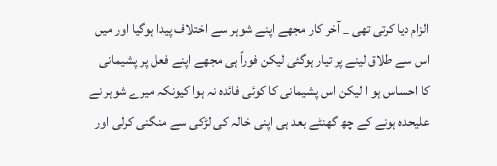الزام دیا کرتى تھى _ آخر کار مجھے اپنے شوہر سے اختلاف پیدا ہوگیا اور میں اس سے طلاق لینے پر تیار ہوگئی لیکن فوراً ہى مجھے اپنے فعل پر پشیمانى کا احساس ہو ا لیکن اس پشیمانى کا کوئی فائدہ نہ ہوا کیونکہ میرے شوہر نے علیحدہ ہونے کے چھ گھنٹے بعد ہى اپنى خالہ کى لڑکى سے منگنى کرلى اور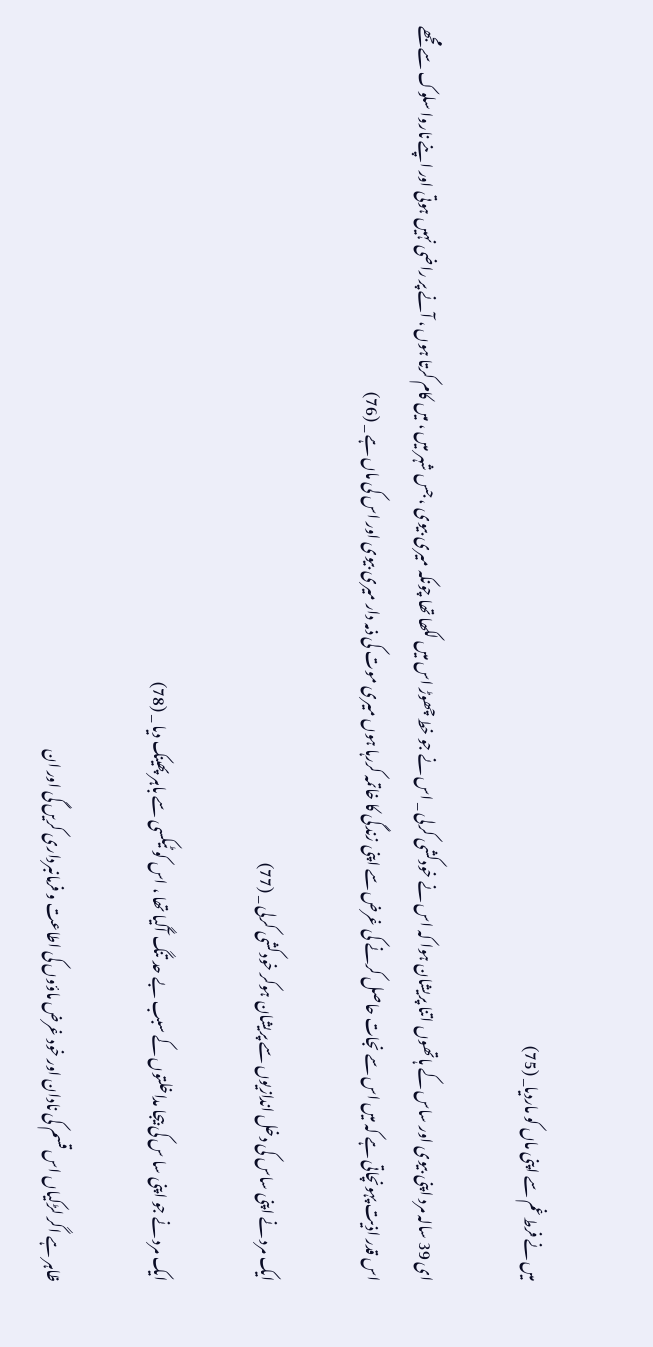میں نے فرط غم سے اپنى ماں کو ماردیا_ (75)

اى 39 سالہ مرد اپنى بیوى اور ساس کے ہاتھوں اتنا پریشان ہوا کہ اس نے خودکشى کرلى _ اس نے جو خط چھوڑ اس میں لکھا تھا چونکہ میرى بیوى ، جس شہر میں ، میں کام کرتا ہوں ، آنے پر راضى نہیں ہوتى اور اپنے ناروا سلوک سے مجھے اس قدر اذیت پہونچاتى ہے کہ میں اس سے نجات حاصل کرنے کى غرض سے اپنى زندگى کا خاتمہ کررہا ہوں میرى موت کى ذمہ دار میرى بیوى اور اس کى ماں ہے _ (76)

ایک مرد نے اپنى ساس کى دخل اندازیوں سے پریشان ہوکر خودکشى کرلى _ (77)

ایک مرد نے جو اپنى سا س کى بیجا مداخلتوں کے سبب بے حد تنگ آگیا تھا ، اس کو ٹیکسى سے باہر پھینک دیا _ (78)

ظاہر ہے اگر لڑکیاں اس قسم کى نادان اور خود غرض ماؤوں کى اطاعت و فرمانبردارى کریں گى اور ان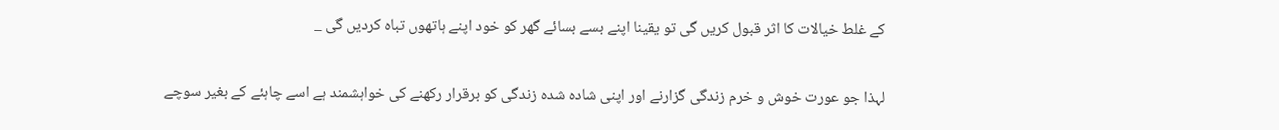کے غلط خیالات کا اثر قبول کریں گى تو یقینا اپنے بسے بسائے گھر کو خود اپنے ہاتھوں تباہ کردیں گى _

لہذا جو عورت خوش و خرم زندگى گزارنے اور اپنى شادہ شدہ زندگى کو برقرار رکھنے کى خواہشمند ہے اسے چاہئے کے بغیر سوچے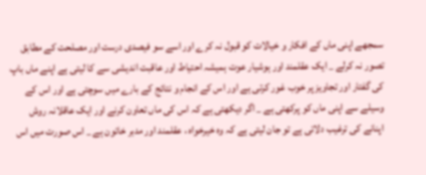سمجھے اپنى ماں کے افکار و خیالات کو قبول نہ کرے اور اسے سو فیصدى درست اور مصلحت کے مطابق تصور نہ کرلے _ ایک عقلمند اور ہوشیار عوت ہمیشہ احتیاط اور عاقبت اندیشى سے کا لیتى ہے اپنے ماں باپ کى گفتار اور تجاویز پر خوب غور کرتى ہے اور اس کے انجام و نتائج کے بارے میں سوچتى ہے اور اس کے وسیلے سے اپنى ماں کو پرکھتى ہے _ اگر دیکھتى ہے کہ اس کى ماں تعاون کرنے اور ایک عاقلانہ روش اپنانے کى ترغیب دلاتى ہے تو جان لیتى ہے کہ وہ خیرخواہ ، عقلمند اور مدبر خاتون ہے _ اس صورت میں اس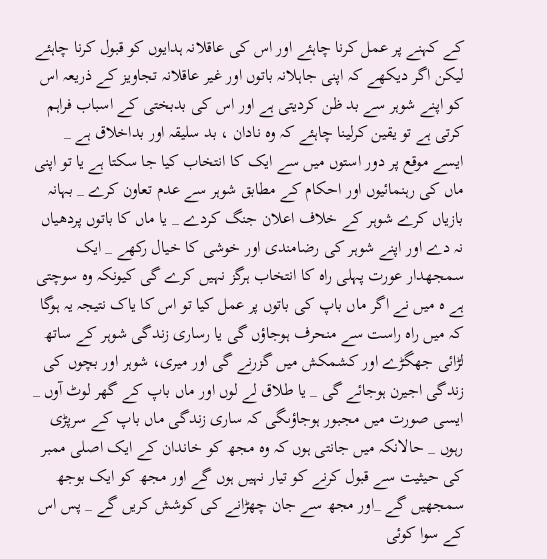کے کہنے پر عمل کرنا چاہئے اور اس کى عاقلانہ ہدایوں کو قبول کرنا چاہئے لیکن اگر دیکھے کہ اپنى جاہلانہ باتوں اور غیر عاقلانہ تجاویز کے ذریعہ اس کو اپنے شوہر سے بد ظن کردیتى ہے اور اس کى بدبختى کے اسباب فراہم کرتى ہے تو یقین کرلینا چاہئے کہ وہ نادان ، بد سلیقہ اور بداخلاق ہے _ ایسے موقع پر دور استوں میں سے ایک کا انتخاب کیا جا سکتا ہے یا تو اپنى ماں کى رہنمائیوں اور احکام کے مطابق شوہر سے عدم تعاون کرے _ بہانہ بازیاں کرے شوہر کے خلاف اعلان جنگ کردے _ یا ماں کا باتوں پردھیاں نہ دے اور اپنے شوہر کى رضامندى اور خوشى کا خیال رکھے _ ایک سمجھدار عورت پہلى راہ کا انتخاب ہرگز نہیں کرے گى کیونکہ وہ سوچتى ہے ہ میں نے اگر ماں باپ کى باتوں پر عمل کیا تو اس کا یاک نتیجہ یہ ہوگا کہ میں راہ راست سے منحرف ہوجاؤں گى یا رسارى زندگى شوہر کے ساتھ لڑائی جھگڑے اور کشمکش میں گزرنے گى اور میری، شوہر اور بچوں کى زندگى اجیرن ہوجائے گى _ یا طلاق لے لوں اور ماں باپ کے گھر لوٹ آوں _ ایسى صورت میں مجبور ہوجاؤںگى کہ سارى زندگى ماں باپ کے سرپڑى رہوں _ حالانکہ میں جانتى ہوں کہ وہ مجھ کو خاندان کے ایک اصلى ممبر کى حیثیت سے قبول کرنے کو تیار نہیں ہوں گے اور مجھ کو ایک بوجھ سمجھیں گے _اور مجھ سے جان چھڑانے کى کوشش کریں گے _ پس اس کے سوا کوئی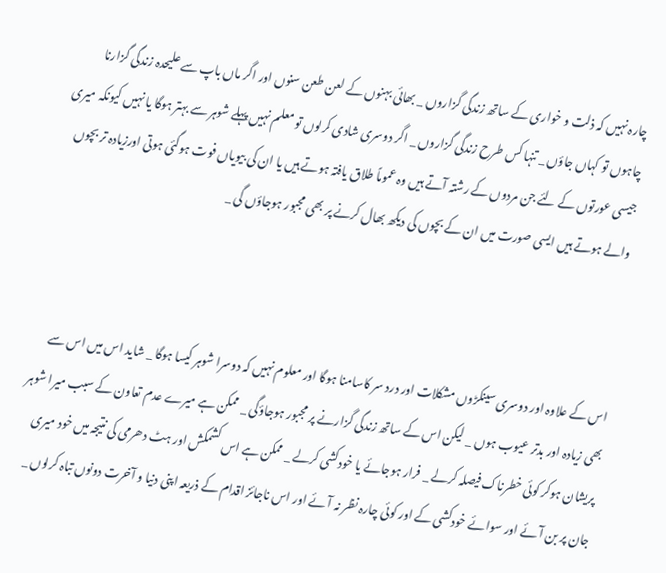چارہ نہیں کہ ذلت و خوارى کے ساتھ زندگى گزاروں _ بھائی بہنوں کے لعن طعن سنوں اور اگر ماں باپ سے علیحدہ زندگى گزارنا چاہوں تو کہاں جاؤں _ تنہا کس طرح زندگى گزاروں _ اگر دوسرى شادى کرلوں تو معلم نہیں پہلے شوہر سے بہتر ہوگا یا نہیں کیونکہ میرى جیسى عورتوں کے لئے جن مردوں کے رشتہ آتے ہیں وہ عموماً طلاق یافتہ ہوتے ہیں یا ان کى بیویاں فوت ہوگئی ہوتى اورزیادہ تر بچوں والے ہوتے ہیں ایسى صورت میں ان کے بچوں کى دیکھ بھال کرنے پر بھى مجبور ہوجاؤں گى _



اس کے علاوہ اور دوسرى سینکڑوں مشکلات اور درد سر کاسامنا ہوگا اور معلوم نہیں کہ دوسرا شوہر کیسا ہوگا _ شاید اس میں اس سے بھى زیادہ اور بدتر عیوب ہوں _ لیکن اس کے ساتھ زندگى گزارنے پر مجبور ہوجاؤگى _ ممکن ہے میرے عدم تعاون کے سبب میرا شوہر پریشان ہوکر کوئی خطرناک فیصلہ کرلے _ فرار ہوجائے یا خودکشى کرلے _ ممکن ہے اس کشمکش اور ہٹ دھرمى کى نتیجہ میں خود میرى جان پر بن آئے اور سوائے خودکشى کے اور کوئی چارہ نظر نہ آئے اور اس ناجائز اقدام کے ذریعہ اپنى دنیا و آخرت دونوں تباہ کرلوں _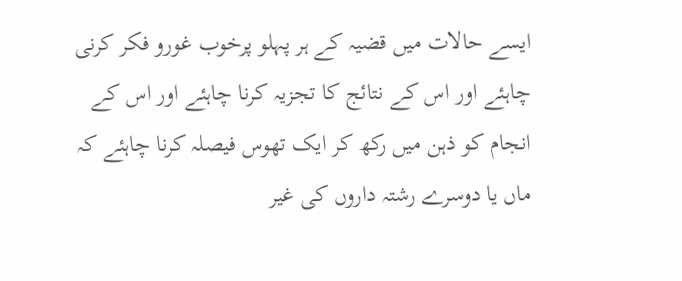ایسے حالات میں قضیہ کے ہر پہلو پرخوب غورو فکر کرنى چاہئے اور اس کے نتائج کا تجزیہ کرنا چاہئے اور اس کے انجام کو ذہن میں رکھ کر ایک تھوس فیصلہ کرنا چاہئے کہ ماں یا دوسرے رشتہ داروں کى غیر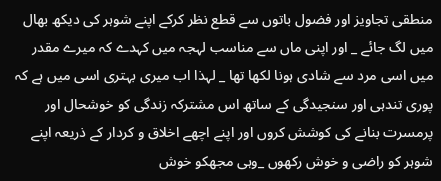منطقى تجاویز اور فضول باتوں سے قطع نظر کرکے اپنے شوہر کى دیکھ بھال میں لگ جائے _ اور اپنى ماں سے مناسب لہجہ میں کہدے کہ میرے مقدر میں اسى مرد سے شادى ہونا لکھا تھا _ لہذا اب میرى بہترى اسى میں ہے کہ پورى تندہى اور سنجیدگى کے ساتھ اس مشترکہ زندگى کو خوشحال اور پرمسرت بنانے کى کوشش کروں اور اپنے اچھے اخلاق و کردار کے ذریعہ اپنے شوہر کو راضى و خوش رکھوں _وہى مجھکو خوش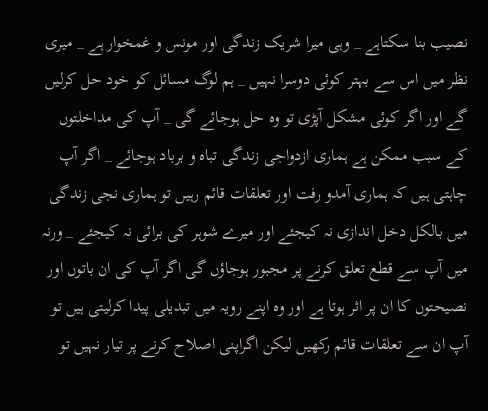نصیب بنا سکتاہے _ وہى میرا شریک زندگى اور مونس و غمخوار ہے _ میرى نظر میں اس سے بہتر کوئی دوسرا نہیں _ ہم لوگ مسائل کو خود حل کرلیں گے اور اگر کوئی مشکل آپڑى تو وہ حل ہوجائے گى _ آپ کى مداخلتوں کے سبب ممکن ہے ہمارى ازدواجى زندگى تباہ و برباد ہوجائے _ اگر آپ چاہتى ہیں کہ ہمارى آمدو رفت اور تعلقات قائم رہیں تو ہمارى نجى زندگى میں بالکل دخل اندازى نہ کیجئے اور میرے شوہر کى برائی نہ کیجئے _ ورنہ میں آپ سے قطع تعلق کرنے پر مجبور ہوجاؤں گى اگر آپ کى ان باتوں اور نصیحتوں کا ان پر اثر ہوتا ہے اور وہ اپنے رویہ میں تبدیلى پیدا کرلیتى ہیں تو آپ ان سے تعلقات قائم رکھیں لیکن اگراپنى اصلاح کرنے پر تیار نہیں تو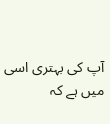آپ کى بہترى اسى میں ہے کہ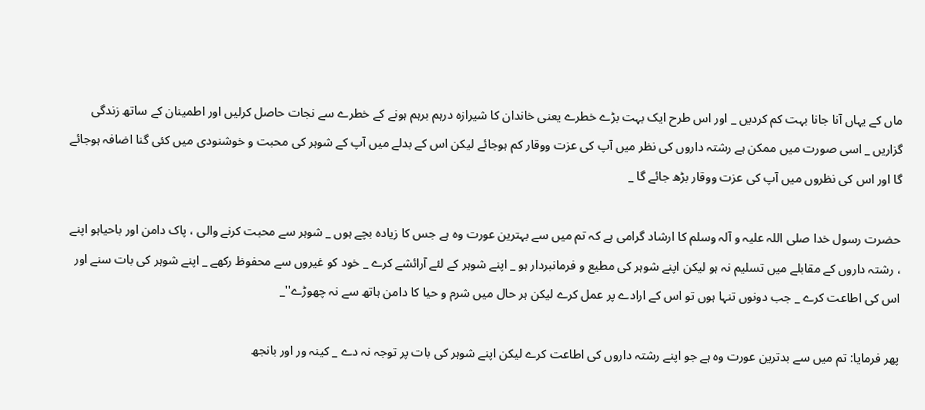ماں کے یہاں آنا جانا بہت کم کردیں _ اور اس طرح ایک بہت بڑے خطرے یعنى خاندان کا شیرازہ درہم برہم ہونے کے خطرے سے نجات حاصل کرلیں اور اطمینان کے ساتھ زندگى گزاریں _ اسى صورت میں ممکن ہے رشتہ داروں کى نظر میں آپ کى عزت ووقار کم ہوجائے لیکن اس کے بدلے میں آپ کے شوہر کى محبت و خوشنودى میں کئی گنا اضافہ ہوجائے گا اور اس کى نظروں میں آپ کى عزت ووقار بڑھ جائے گا _

حضرت رسول خدا صلى اللہ علیہ و آلہ وسلم کا ارشاد گرامى ہے کہ تم میں سے بہترین عورت وہ ہے جس کا زیادہ بچے ہوں _ شوہر سے محبت کرنے والى ، پاک دامن اور باحیاہو اپنے ، رشتہ داروں کے مقابلے میں تسلیم نہ ہو لیکن اپنے شوہر کى مطیع و فرمانبردار ہو _ اپنے شوہر کے لئے آرائشے کرے _ خود کو غیروں سے محفوظ رکھے _ اپنے شوہر کى بات سنے اور اس کى اطاعت کرے _ جب دونوں تنہا ہوں تو اس کے ارادے پر عمل کرے لیکن ہر حال میں شرم و حیا کا دامن ہاتھ سے نہ چھوڑے''_

پھر فرمایا: تم میں سے بدترین عورت وہ ہے جو اپنے رشتہ داروں کى اطاعت کرے لیکن اپنے شوہر کى بات پر توجہ نہ دے _ کینہ ور اور بانجھ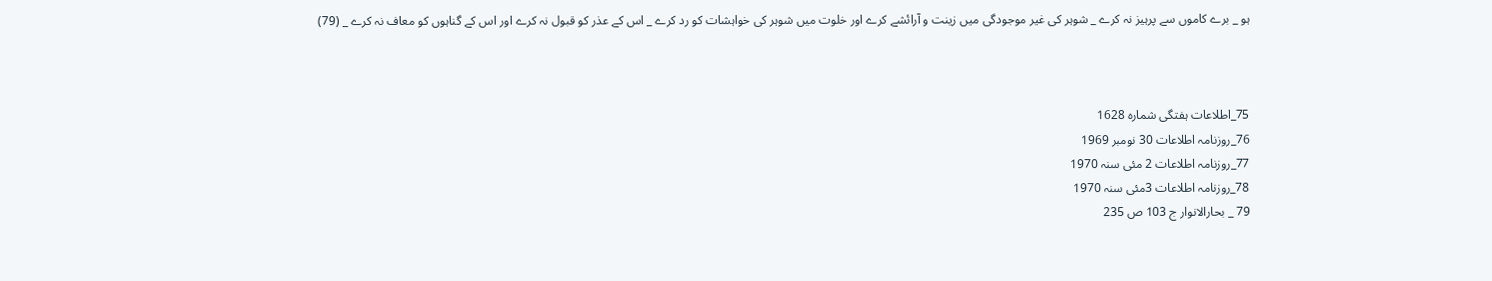ہو _ برے کاموں سے پرہیز نہ کرے _ شوہر کى غیر موجودگى میں زینت و آرائشے کرے اور خلوت میں شوہر کى خواہشات کو رد کرے _ اس کے عذر کو قبول نہ کرے اور اس کے گناہوں کو معاف نہ کرے _ (79)



75_اطلاعات ہفتگى شمارہ 1628
76_روزنامہ اطلاعات 30 نومبر 1969
77_روزنامہ اطلاعات 2 مئی سنہ 1970
78_روزنامہ اطلاعات 3مئی سنہ 1970
79 _ بحارالانوار ج 103 ص 235